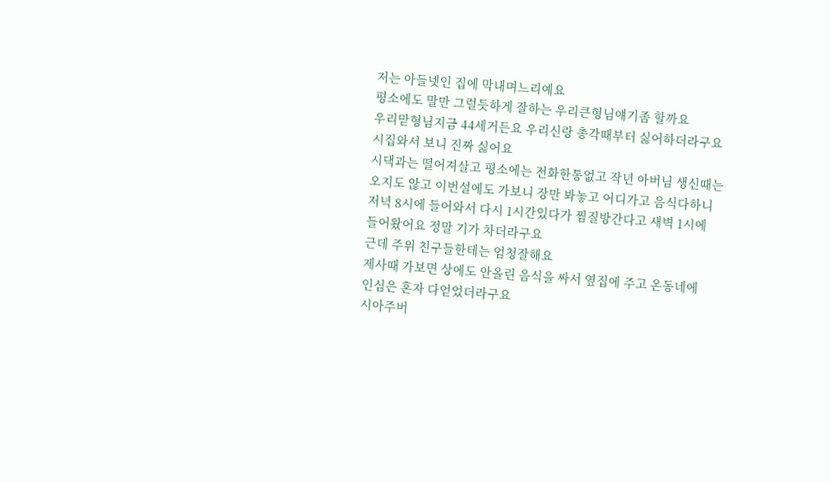저는 아들넷인 집에 막내며느리예요
평소에도 말만 그럴듯하게 잘하는 우리큰형님얘기좀 할까요
우리맏형님지금 44세거든요 우리신랑 총각때부터 싫어하더라구요
시집와서 보니 진짜 싫어요
시댁과는 떨어져살고 평소에는 전화한통없고 작년 아버님 생신때는
오지도 않고 이번설에도 가보니 장만 봐놓고 어디가고 음식다하니
저녁 8시에 들어와서 다시 1시간있다가 찜질방간다고 새벽 1시에
들어왔어요 정말 기가 차더라구요
근데 주위 친구들한테는 엄청잘해요
제사때 가보면 상에도 안올린 음식을 싸서 옆집에 주고 온동네에
인심은 혼자 다얻었더라구요
시아주버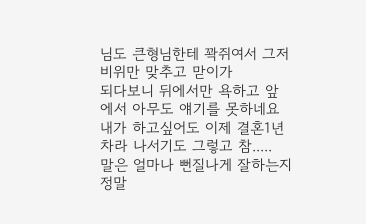님도 큰형님한테 꽉쥐여서 그저 비위만 맞추고 맏이가
되다보니 뒤에서만 욕하고 앞에서 아무도 얘기를 못하네요
내가 하고싶어도 이제 결혼1년차라 나서기도 그렇고 참.....
말은 얼마나 뻔질나게 잘하는지 정말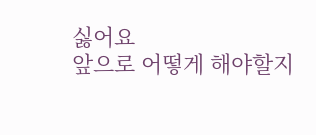싫어요
앞으로 어떻게 해야할지